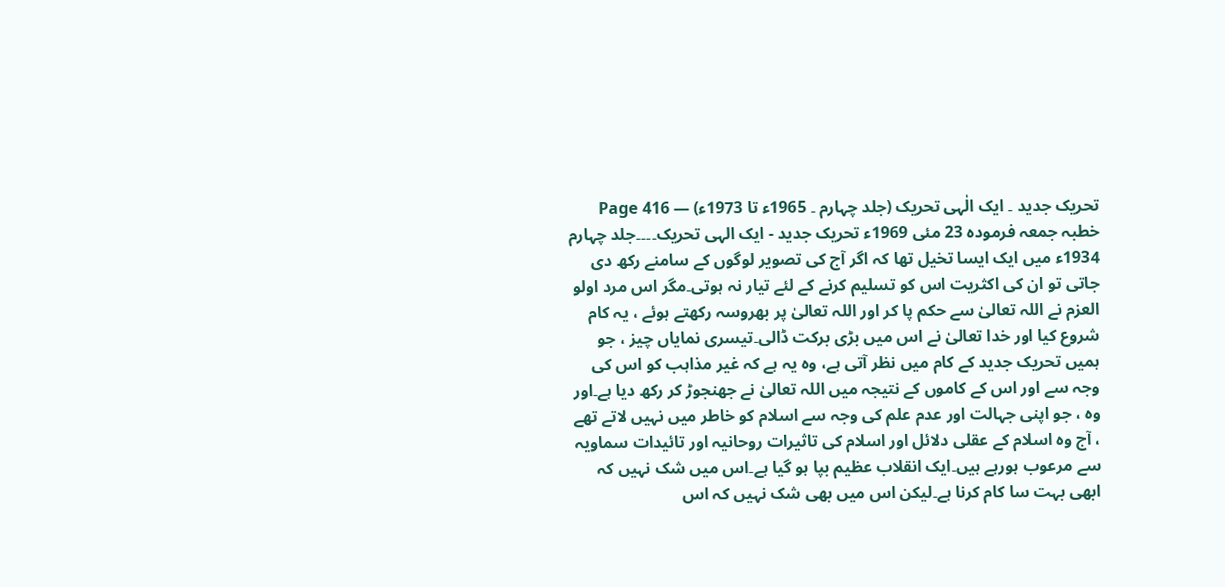تحریک جدید ۔ ایک الٰہی تحریک (جلد چہارم ۔ 1965ء تا 1973ء) — Page 416
خطبہ جمعہ فرموده 23 مئی 1969ء تحریک جدید - ایک الہی تحریک۔۔۔۔جلد چہارم 1934ء میں ایک ایسا تخیل تھا کہ اگر آج کی تصویر لوگوں کے سامنے رکھ دی جاتی تو ان کی اکثریت اس کو تسلیم کرنے کے لئے تیار نہ ہوتی۔مگر اس مرد اولو العزم نے اللہ تعالیٰ سے حکم پا کر اور اللہ تعالیٰ پر بھروسہ رکھتے ہوئے ، یہ کام شروع کیا اور خدا تعالیٰ نے اس میں بڑی برکت ڈالی۔تیسری نمایاں چیز ، جو ہمیں تحریک جدید کے کام میں نظر آتی ہے، وہ یہ ہے کہ غیر مذاہب کو اس کی وجہ سے اور اس کے کاموں کے نتیجہ میں اللہ تعالیٰ نے جھنجوڑ کر رکھ دیا ہے۔اور وہ ، جو اپنی جہالت اور عدم علم کی وجہ سے اسلام کو خاطر میں نہیں لاتے تھے ، آج وہ اسلام کے عقلی دلائل اور اسلام کی تاثیرات روحانیہ اور تائیدات سماویہ سے مرعوب ہورہے ہیں۔ایک انقلاب عظیم بپا ہو گیا ہے۔اس میں شک نہیں کہ ابھی بہت سا کام کرنا ہے۔لیکن اس میں بھی شک نہیں کہ اس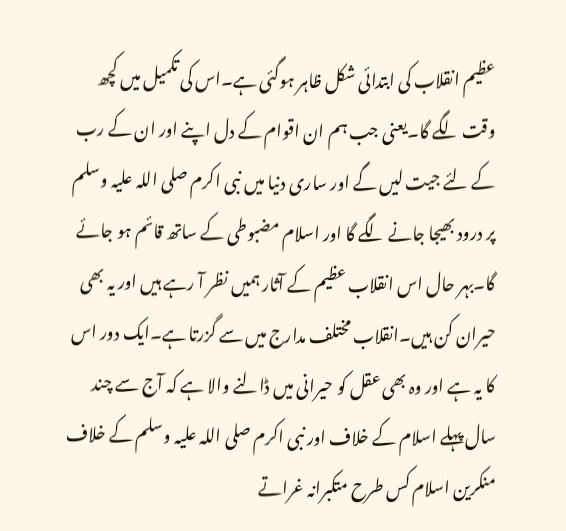عظیم انقلاب کی ابتدائی شکل ظاہر ہوگئی ہے۔اس کی تکمیل میں کچھ وقت لگے گا۔یعنی جب ہم ان اقوام کے دل اپنے اور ان کے رب کے لئے جیت لیں گے اور ساری دنیا میں نبی اکرم صلی اللہ علیہ وسلم پر درود بھیجا جانے لگے گا اور اسلام مضبوطی کے ساتھ قائم ہو جائے گا۔بہر حال اس انقلاب عظیم کے آثار ہمیں نظر آ رہے ہیں اور یہ بھی حیران کن ہیں۔انقلاب مختلف مدارج میں سے گزرتا ہے۔ایک دور اس کا یہ ہے اور وہ بھی عقل کو حیرانی میں ڈالنے والا ہے کہ آج سے چند سال پہلے اسلام کے خلاف اور نبی اکرم صلی اللہ علیہ وسلم کے خلاف منکرین اسلام کس طرح متکبرانہ غراتے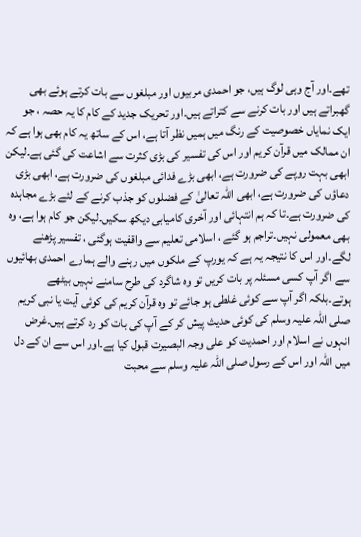تھے۔اور آج وہی لوگ ہیں، جو احمدی مربیوں اور مبلغوں سے بات کرتے ہوئے بھی گھبراتے ہیں اور بات کرنے سے کتراتے ہیں۔اور تحریک جدید کے کام کا یہ حصہ ، جو ایک نمایاں خصوصیت کے رنگ میں ہمیں نظر آتا ہے، اس کے ساتھ یہ کام بھی ہوا ہے کہ ان ممالک میں قرآن کریم اور اس کی تفسیر کی بڑی کثرت سے اشاعت کی گئی ہے۔لیکن ابھی بہت روپے کی ضرورت ہے، ابھی بڑے فدائی مبلغوں کی ضرورت ہے، ابھی بڑی دعاؤں کی ضرورت ہے، ابھی اللہ تعالیٰ کے فضلوں کو جذب کرنے کے لئے بڑے مجاہدہ کی ضرورت ہے۔تا کہ ہم انتہائی اور آخری کامیابی دیکھ سکیں۔لیکن جو کام ہوا ہے، وہ بھی معمولی نہیں۔تراجم ہو گئے ، اسلامی تعلیم سے واقفیت ہوگئی ، تفسیر پڑھنے لگے۔اور اس کا نتیجہ یہ ہے کہ یورپ کے ملکوں میں رہنے والے ہمارے احمدی بھائیوں سے اگر آپ کسی مسئلہ پر بات کریں تو وہ شاگرد کی طرح سامنے نہیں بیٹھے ہوتے۔بلکہ اگر آپ سے کوئی غلطی ہو جائے تو وہ قرآن کریم کی کوئی آیت یا نبی کریم صلی اللہ علیہ وسلم کی کوئی حدیث پیش کر کے آپ کی بات کو رد کرتے ہیں۔غرض انہوں نے اسلام اور احمدیت کو علی وجہ البصیرت قبول کیا ہے۔اور اس سے ان کے دل میں اللہ اور اس کے رسول صلی اللہ علیہ وسلم سے محبت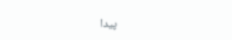پیدا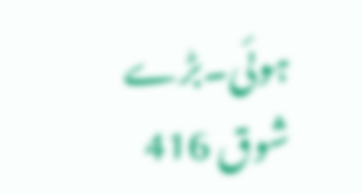ہوئی۔بڑے شوق 416